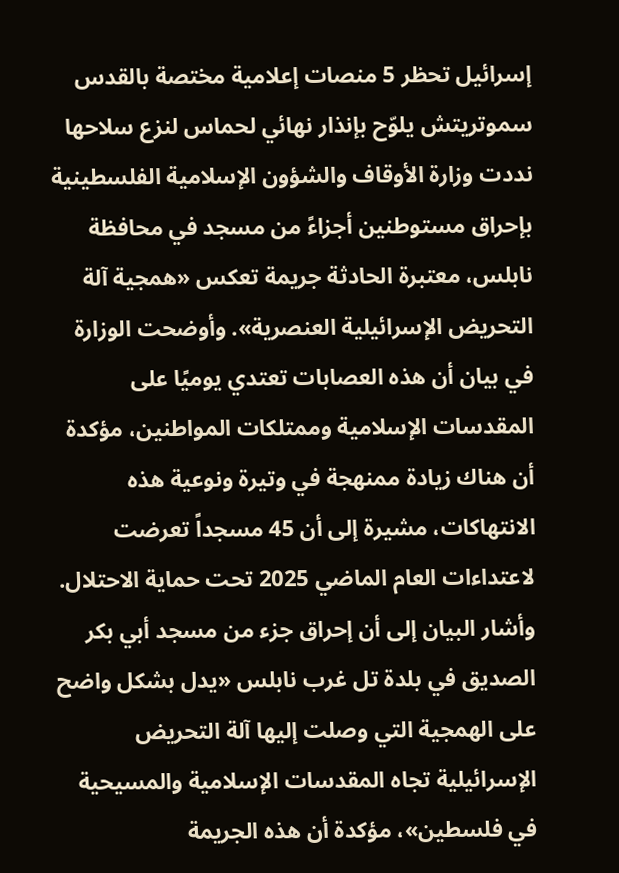إسرائيل تحظر 5 منصات إعلامية مختصة بالقدس
سموتريتش يلوّح بإنذار نهائي لحماس لنزع سلاحها
نددت وزارة الأوقاف والشؤون الإسلامية الفلسطينية بإحراق مستوطنين أجزاءً من مسجد في محافظة نابلس، معتبرة الحادثة جريمة تعكس «همجية آلة التحريض الإسرائيلية العنصرية». وأوضحت الوزارة في بيان أن هذه العصابات تعتدي يوميًا على المقدسات الإسلامية وممتلكات المواطنين، مؤكدة أن هناك زيادة ممنهجة في وتيرة ونوعية هذه الانتهاكات، مشيرة إلى أن 45 مسجداً تعرضت لاعتداءات العام الماضي 2025 تحت حماية الاحتلال.
وأشار البيان إلى أن إحراق جزء من مسجد أبي بكر الصديق في بلدة تل غرب نابلس «يدل بشكل واضح على الهمجية التي وصلت إليها آلة التحريض الإسرائيلية تجاه المقدسات الإسلامية والمسيحية في فلسطين»، مؤكدة أن هذه الجريمة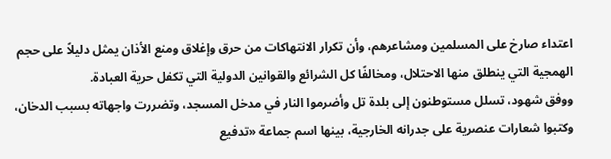اعتداء صارخ على المسلمين ومشاعرهم، وأن تكرار الانتهاكات من حرق وإغلاق ومنع الأذان يمثل دليلاً على حجم الهمجية التي ينطلق منها الاحتلال، ومخالفًا كل الشرائع والقوانين الدولية التي تكفل حرية العبادة.
ووفق شهود، تسلل مستوطنون إلى بلدة تل وأضرموا النار في مدخل المسجد، وتضررت واجهاته بسبب الدخان، وكتبوا شعارات عنصرية على جدرانه الخارجية، بينها اسم جماعة «تدفيع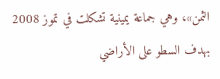الثمن»، وهي جماعة يمينية تشكلت في تموز 2008 بهدف السطو على الأراضي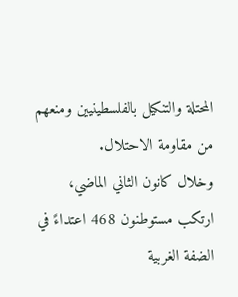المحتلة والتنكيل بالفلسطينيين ومنعهم من مقاومة الاحتلال.
وخلال كانون الثاني الماضي، ارتكب مستوطنون 468 اعتداءً في الضفة الغربية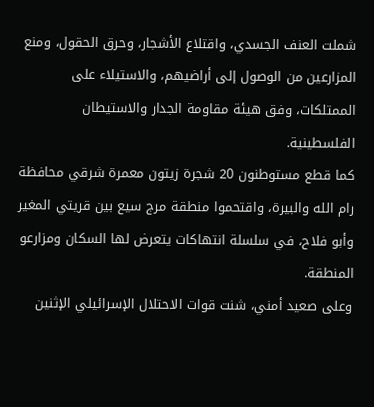شملت العنف الجسدي، واقتلاع الأشجار، وحرق الحقول، ومنع المزارعين من الوصول إلى أراضيهم، والاستيلاء على الممتلكات، وفق هيئة مقاومة الجدار والاستيطان الفلسطينية.
كما قطع مستوطنون 20 شجرة زيتون معمرة شرقي محافظة رام الله والبيرة، واقتحموا منطقة مرج سيع بين قريتي المغير وأبو فلاح، في سلسلة انتهاكات يتعرض لها السكان ومزارعو المنطقة.
وعلى صعيد أمني، شنت قوات الاحتلال الإسرائيلي الإثنين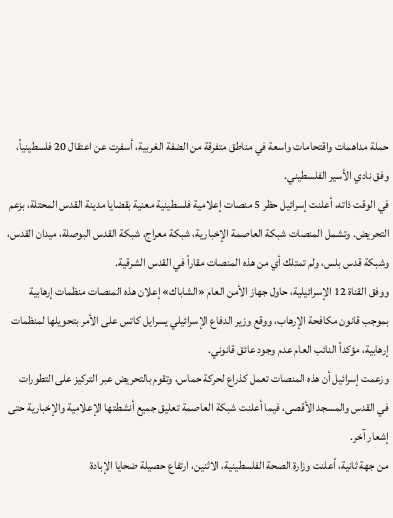حملة مداهمات واقتحامات واسعة في مناطق متفرقة من الضفة الغربية، أسفرت عن اعتقال 20 فلسطينياً، وفق نادي الأسير الفلسطيني.
في الوقت ذاته، أعلنت إسرائيل حظر 5 منصات إعلامية فلسطينية معنية بقضايا مدينة القدس المحتلة، بزعم التحريض. وتشمل المنصات شبكة العاصمة الإخبارية، شبكة معراج، شبكة القدس البوصلة، ميدان القدس، وشبكة قدس بلس، ولم تمتلك أي من هذه المنصات مقاراً في القدس الشرقية.
ووفق القناة 12 الإسرائيلية، حاول جهاز الأمن العام «الشاباك» إعلان هذه المنصات منظمات إرهابية بموجب قانون مكافحة الإرهاب، ووقع وزير الدفاع الإسرائيلي يسرايل كاتس على الأمر بتحويلها لمنظمات إرهابية، مؤكداً النائب العام عدم وجود عائق قانوني.
وزعمت إسرائيل أن هذه المنصات تعمل كذراع لحركة حماس، وتقوم بالتحريض عبر التركيز على التطورات في القدس والمسجد الأقصى، فيما أعلنت شبكة العاصمة تعليق جميع أنشطتها الإعلامية والإخبارية حتى إشعار آخر.
من جهة ثانية، أعلنت وزارة الصحة الفلسطينية، الاثنين، ارتفاع حصيلة ضحايا الإبادة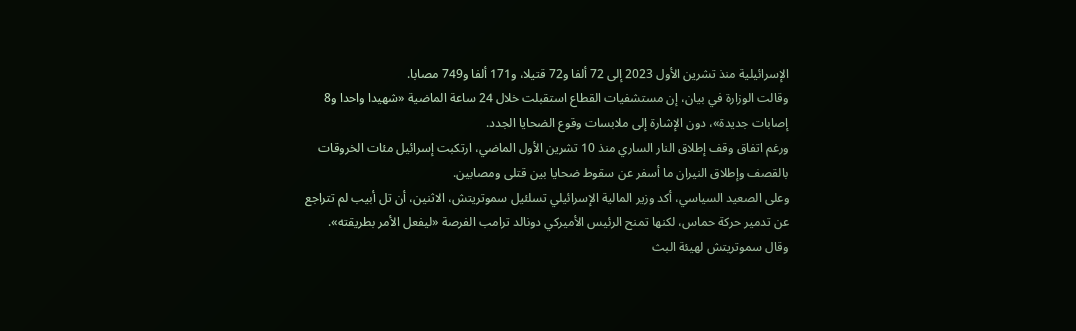الإسرائيلية منذ تشرين الأول 2023 إلى 72 ألفا و72 قتيلا، و171 ألفا و749 مصابا.
وقالت الوزارة في بيان، إن مستشفيات القطاع استقبلت خلال 24 ساعة الماضية «شهيدا واحدا و8 إصابات جديدة»، دون الإشارة إلى ملابسات وقوع الضحايا الجدد.
ورغم اتفاق وقف إطلاق النار الساري منذ 10 تشرين الأول الماضي، ارتكبت إسرائيل مئات الخروقات بالقصف وإطلاق النيران ما أسفر عن سقوط ضحايا بين قتلى ومصابين.
وعلى الصعيد السياسي، أكد وزير المالية الإسرائيلي تسلئيل سموتريتش، الاثنين، أن تل أبيب لم تتراجع عن تدمير حركة حماس، لكنها تمنح الرئيس الأميركي دونالد ترامب الفرصة «ليفعل الأمر بطريقته».
وقال سموتريتش لهيئة البث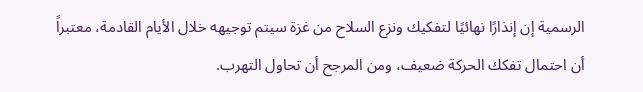الرسمية إن إنذارًا نهائيًا لتفكيك ونزع السلاح من غزة سيتم توجيهه خلال الأيام القادمة، معتبراً أن احتمال تفكك الحركة ضعيف، ومن المرجح أن تحاول التهرب.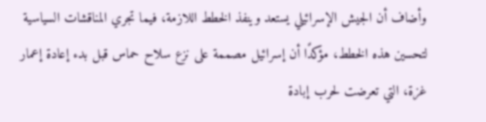وأضاف أن الجيش الإسرائيلي يستعد وينفذ الخطط اللازمة، فيما تجري المناقشات السياسية لتحسين هذه الخطط، مؤكدًا أن إسرائيل مصممة على نزع سلاح حماس قبل بدء إعادة إعمار غزة، التي تعرضت لحرب إبادة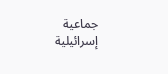جماعية إسرائيلية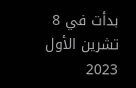بدأت في 8 تشرين الأول 2023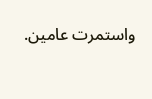واستمرت عامين.